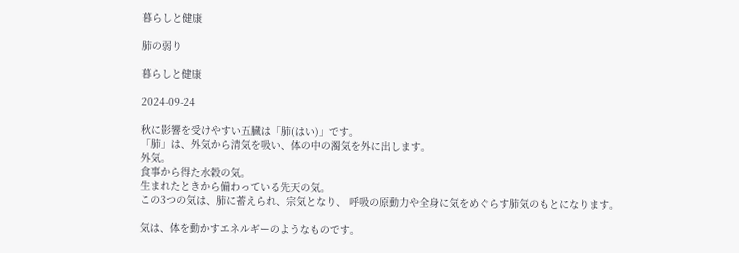暮らしと健康

肺の弱り

暮らしと健康

2024-09-24

秋に影響を受けやすい五臓は「肺(はい)」です。
「肺」は、外気から清気を吸い、体の中の濁気を外に出します。
外気。
食事から得た水穀の気。
生まれたときから備わっている先天の気。
この3つの気は、肺に蓄えられ、宗気となり、 呼吸の原動力や全身に気をめぐらす肺気のもとになります。

気は、体を動かすエネルギーのようなものです。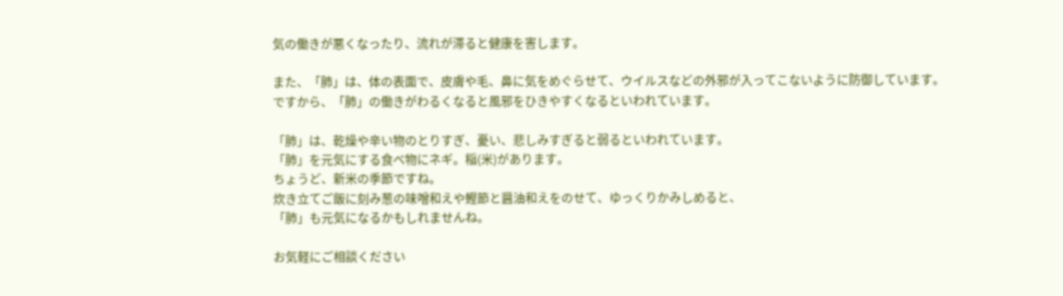気の働きが悪くなったり、流れが滞ると健康を害します。

また、「肺」は、体の表面で、皮膚や毛、鼻に気をめぐらせて、ウイルスなどの外邪が入ってこないように防御しています。
ですから、「肺」の働きがわるくなると風邪をひきやすくなるといわれています。

「肺」は、乾燥や辛い物のとりすぎ、憂い、悲しみすぎると弱るといわれています。
「肺」を元気にする食べ物にネギ。稲(米)があります。
ちょうど、新米の季節ですね。
炊き立てご飯に刻み葱の味噌和えや鰹節と醤油和えをのせて、ゆっくりかみしめると、
「肺」も元気になるかもしれませんね。

お気軽にご相談ください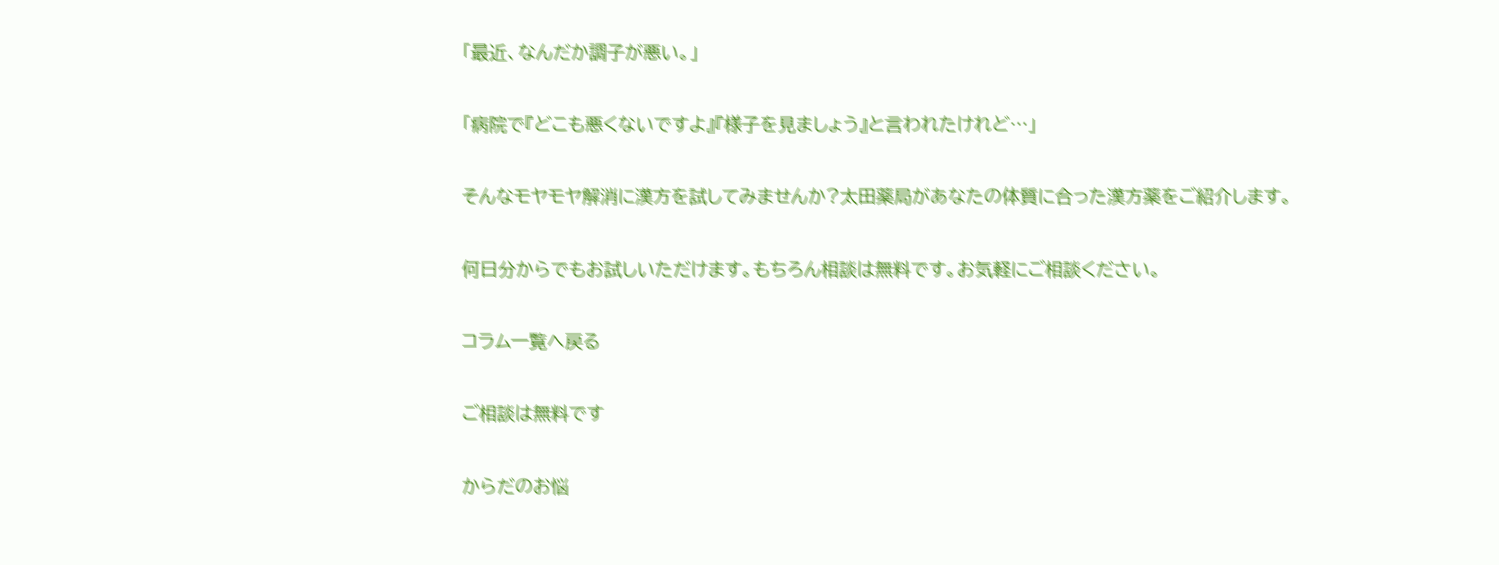「最近、なんだか調子が悪い。」

「病院で『どこも悪くないですよ』『様子を見ましょう』と言われたけれど…」

そんなモヤモヤ解消に漢方を試してみませんか?太田薬局があなたの体質に合った漢方薬をご紹介します。

何日分からでもお試しいただけます。もちろん相談は無料です。お気軽にご相談ください。

コラム一覧へ戻る

ご相談は無料です

からだのお悩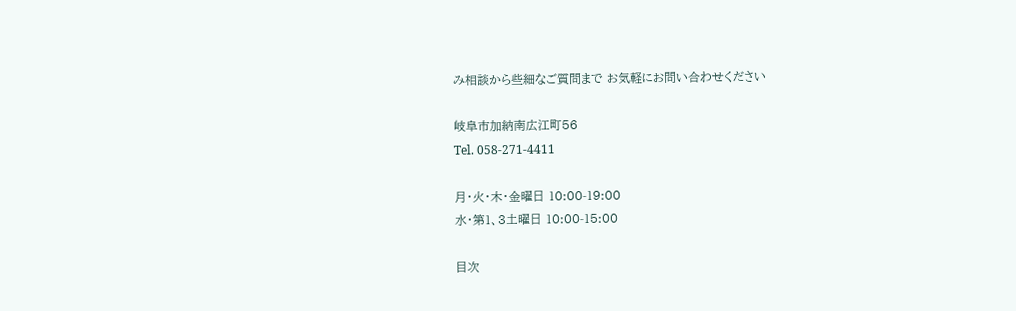み相談から些細なご質問まで お気軽にお問い合わせください

岐阜市加納南広江町56
Tel. 058-271-4411

月・火・木・金曜日 10:00-19:00
水・第1、3土曜日 10:00-15:00

目次